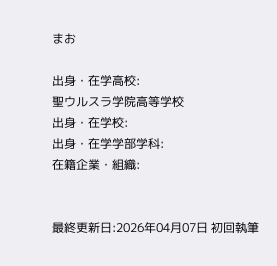まお

出身・在学高校:
聖ウルスラ学院高等学校
出身・在学校:
出身・在学学部学科:
在籍企業・組織:


最終更新日:2026年04月07日 初回執筆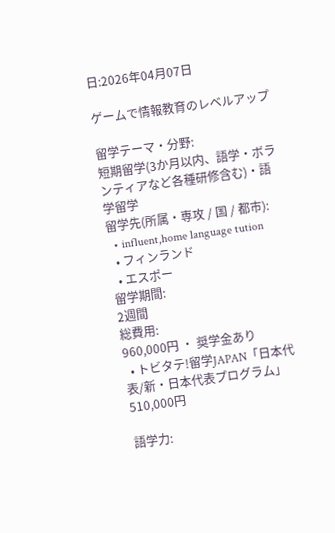日:2026年04月07日

ゲームで情報教育のレベルアップ

留学テーマ・分野:
短期留学(3か月以内、語学・ボランティアなど各種研修含む)・語学留学
留学先(所属・専攻 / 国 / 都市):
  • influent,home language tution
  • フィンランド
  • エスポー
留学期間:
2週間
総費用:
960,000円 ・ 奨学金あり
  • トビタテ!留学JAPAN「日本代表/新・日本代表プログラム」 510,000円

語学力: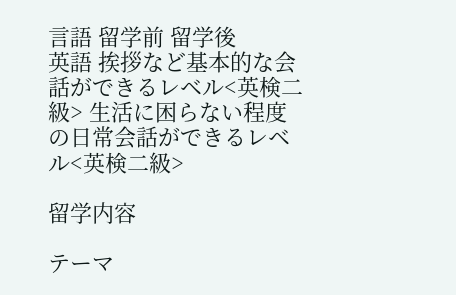言語 留学前 留学後
英語 挨拶など基本的な会話ができるレベル<英検二級> 生活に困らない程度の日常会話ができるレベル<英検二級>

留学内容

テーマ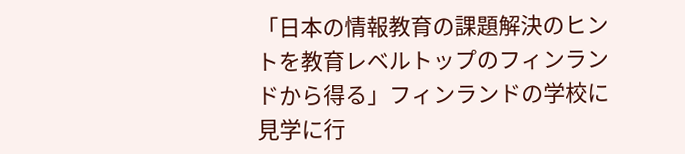「日本の情報教育の課題解決のヒントを教育レベルトップのフィンランドから得る」フィンランドの学校に見学に行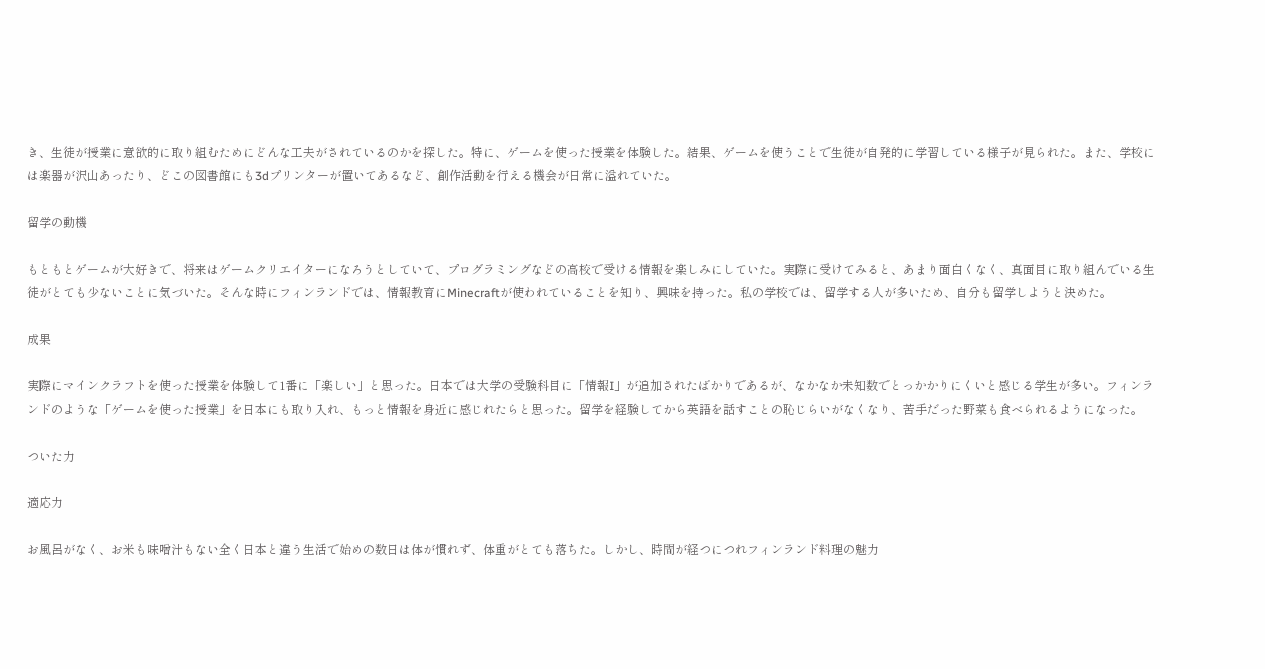き、生徒が授業に意欲的に取り組むためにどんな工夫がされているのかを探した。特に、ゲームを使った授業を体験した。結果、ゲームを使うことで生徒が自発的に学習している様子が見られた。また、学校には楽器が沢山あったり、どこの図書館にも3dプリンターが置いてあるなど、創作活動を行える機会が日常に溢れていた。

留学の動機

もともとゲームが大好きで、将来はゲームクリエイターになろうとしていて、プログラミングなどの高校で受ける情報を楽しみにしていた。実際に受けてみると、あまり面白くなく、真面目に取り組んでいる生徒がとても少ないことに気づいた。そんな時にフィンランドでは、情報教育にMinecraftが使われていることを知り、興味を持った。私の学校では、留学する人が多いため、自分も留学しようと決めた。

成果

実際にマインクラフトを使った授業を体験して1番に「楽しい」と思った。日本では大学の受験科目に「情報I」が追加されたばかりであるが、なかなか未知数でとっかかりにくいと感じる学生が多い。フィンランドのような「ゲームを使った授業」を日本にも取り入れ、もっと情報を身近に感じれたらと思った。留学を経験してから英語を話すことの恥じらいがなくなり、苦手だった野菜も食べられるようになった。

ついた力

適応力

お風呂がなく、お米も味噌汁もない全く日本と違う生活で始めの数日は体が慣れず、体重がとても落ちた。しかし、時間が経つにつれフィンランド料理の魅力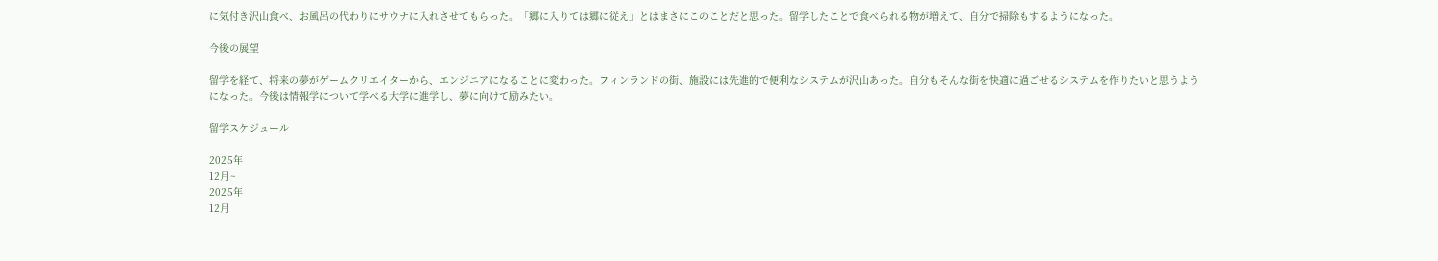に気付き沢山食べ、お風呂の代わりにサウナに入れさせてもらった。「郷に入りては郷に従え」とはまさにこのことだと思った。留学したことで食べられる物が増えて、自分で掃除もするようになった。

今後の展望

留学を経て、将来の夢がゲームクリエイターから、エンジニアになることに変わった。フィンランドの街、施設には先進的で便利なシステムが沢山あった。自分もそんな街を快適に過ごせるシステムを作りたいと思うようになった。今後は情報学について学べる大学に進学し、夢に向けて励みたい。

留学スケジュール

2025年
12月~
2025年
12月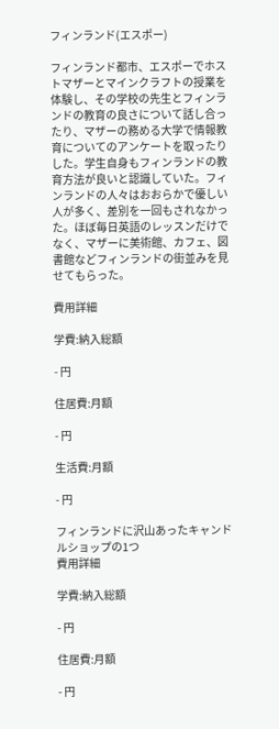フィンランド(エスポー)

フィンランド都市、エスポーでホストマザーとマインクラフトの授業を体験し、その学校の先生とフィンランドの教育の良さについて話し合ったり、マザーの務める大学で情報教育についてのアンケートを取ったりした。学生自身もフィンランドの教育方法が良いと認識していた。フィンランドの人々はおおらかで優しい人が多く、差別を一回もされなかった。ほぼ毎日英語のレッスンだけでなく、マザーに美術館、カフェ、図書館などフィンランドの街並みを見せてもらった。

費用詳細

学費:納入総額

- 円

住居費:月額

- 円

生活費:月額

- 円

フィンランドに沢山あったキャンドルショップの1つ
費用詳細

学費:納入総額

- 円

住居費:月額

- 円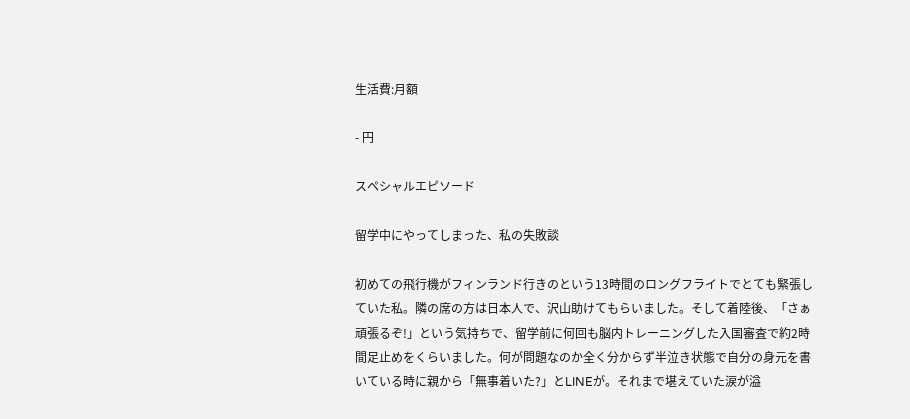生活費:月額

- 円

スペシャルエピソード

留学中にやってしまった、私の失敗談

初めての飛行機がフィンランド行きのという13時間のロングフライトでとても緊張していた私。隣の席の方は日本人で、沢山助けてもらいました。そして着陸後、「さぁ頑張るぞ!」という気持ちで、留学前に何回も脳内トレーニングした入国審査で約2時間足止めをくらいました。何が問題なのか全く分からず半泣き状態で自分の身元を書いている時に親から「無事着いた?」とLINEが。それまで堪えていた涙が溢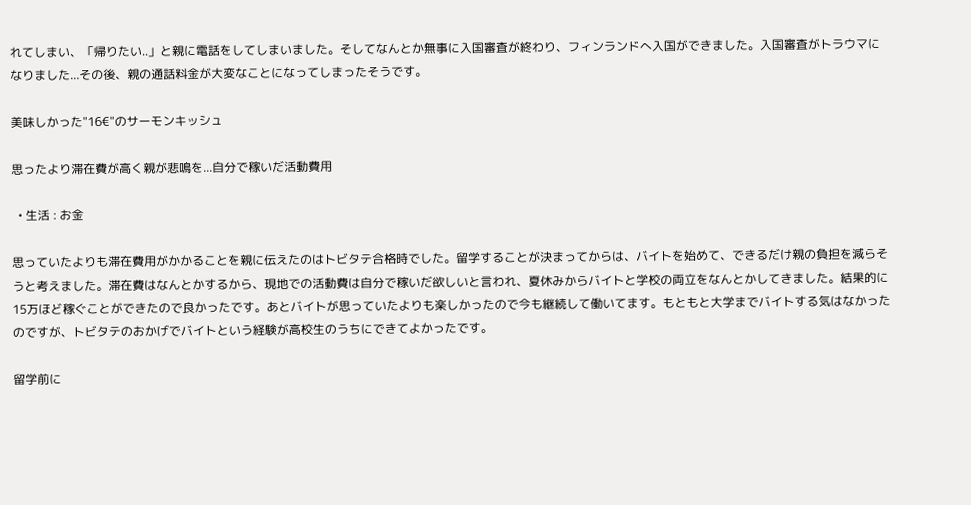れてしまい、「帰りたい..」と親に電話をしてしまいました。そしてなんとか無事に入国審査が終わり、フィンランドへ入国ができました。入国審査がトラウマになりました...その後、親の通話料金が大変なことになってしまったそうです。

美味しかった"16€"のサーモンキッシュ

思ったより滞在費が高く親が悲鳴を...自分で稼いだ活動費用

  • 生活 : お金

思っていたよりも滞在費用がかかることを親に伝えたのはトビタテ合格時でした。留学することが決まってからは、バイトを始めて、できるだけ親の負担を減らそうと考えました。滞在費はなんとかするから、現地での活動費は自分で稼いだ欲しいと言われ、夏休みからバイトと学校の両立をなんとかしてきました。結果的に15万ほど稼ぐことができたので良かったです。あとバイトが思っていたよりも楽しかったので今も継続して働いてます。もともと大学までバイトする気はなかったのですが、トビタテのおかげでバイトという経験が高校生のうちにできてよかったです。

留学前に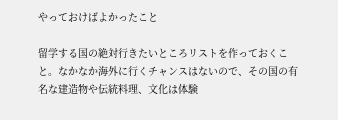やっておけばよかったこと

留学する国の絶対行きたいところリストを作っておくこと。なかなか海外に行くチャンスはないので、その国の有名な建造物や伝統料理、文化は体験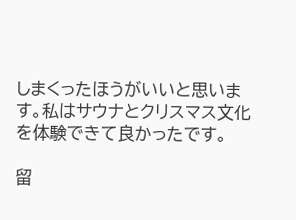しまくったほうがいいと思います。私はサウナとクリスマス文化を体験できて良かったです。

留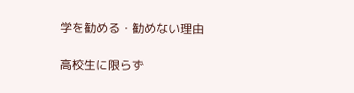学を勧める・勧めない理由

高校生に限らず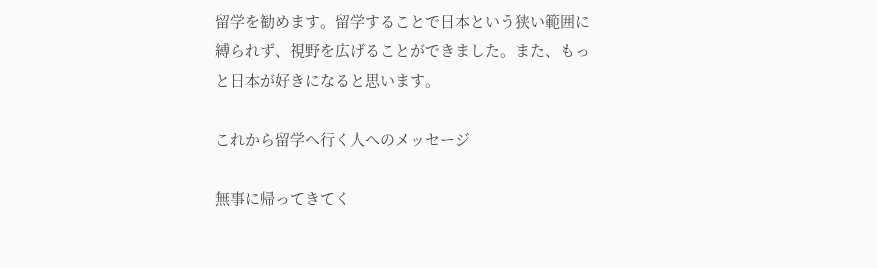留学を勧めます。留学することで日本という狭い範囲に縛られず、視野を広げることができました。また、もっと日本が好きになると思います。

これから留学へ行く人へのメッセージ

無事に帰ってきてく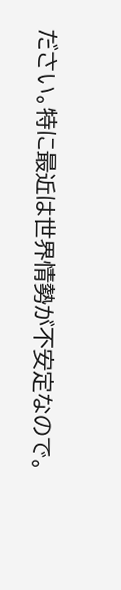ださい。特に最近は世界情勢が不安定なので。